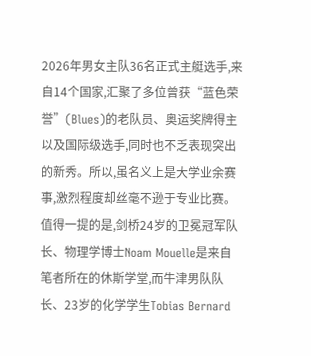2026年男女主队36名正式主艇选手,来自14个国家,汇聚了多位曾获“蓝色荣誉”(Blues)的老队员、奥运奖牌得主以及国际级选手,同时也不乏表现突出的新秀。所以,虽名义上是大学业余赛事,激烈程度却丝毫不逊于专业比赛。
值得一提的是,剑桥24岁的卫冕冠军队长、物理学博士Noam Mouelle是来自笔者所在的休斯学堂,而牛津男队队长、23岁的化学学生Tobias Bernard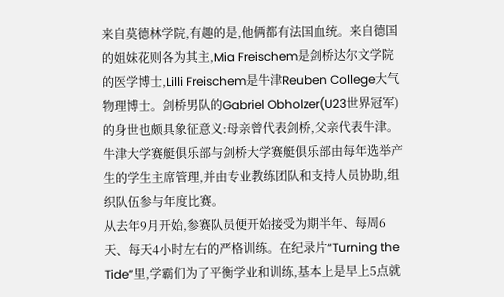来自莫德林学院,有趣的是,他俩都有法国血统。来自德国的姐妹花则各为其主,Mia Freischem是剑桥达尔文学院的医学博士,Lilli Freischem是牛津Reuben College大气物理博士。剑桥男队的Gabriel Obholzer(U23世界冠军)的身世也颇具象征意义:母亲曾代表剑桥,父亲代表牛津。
牛津大学赛艇俱乐部与剑桥大学赛艇俱乐部由每年选举产生的学生主席管理,并由专业教练团队和支持人员协助,组织队伍参与年度比赛。
从去年9月开始,参赛队员便开始接受为期半年、每周6天、每天4小时左右的严格训练。在纪录片“Turning the Tide”里,学霸们为了平衡学业和训练,基本上是早上5点就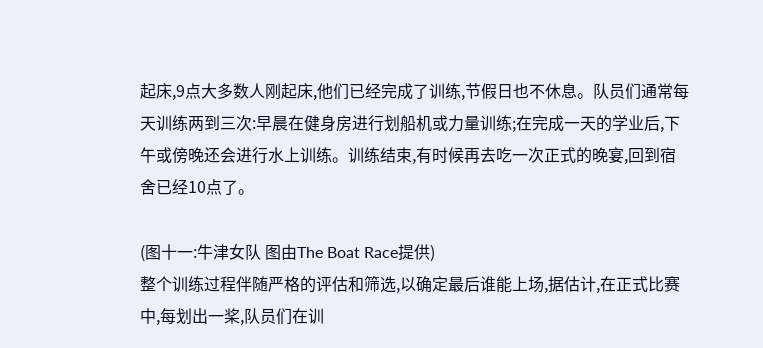起床,9点大多数人刚起床,他们已经完成了训练,节假日也不休息。队员们通常每天训练两到三次:早晨在健身房进行划船机或力量训练;在完成一天的学业后,下午或傍晚还会进行水上训练。训练结束,有时候再去吃一次正式的晚宴,回到宿舍已经10点了。

(图十一:牛津女队 图由The Boat Race提供)
整个训练过程伴随严格的评估和筛选,以确定最后谁能上场,据估计,在正式比赛中,每划出一桨,队员们在训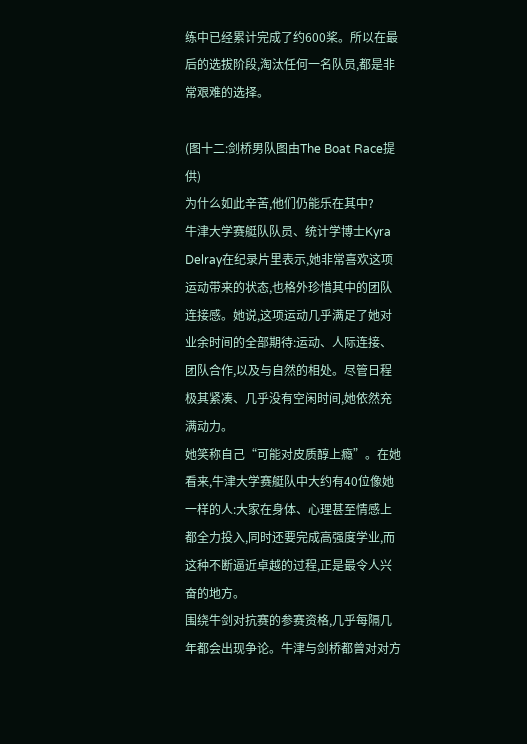练中已经累计完成了约600桨。所以在最后的选拔阶段,淘汰任何一名队员,都是非常艰难的选择。

(图十二:剑桥男队图由The Boat Race提供)
为什么如此辛苦,他们仍能乐在其中?
牛津大学赛艇队队员、统计学博士Kyra Delray在纪录片里表示,她非常喜欢这项运动带来的状态,也格外珍惜其中的团队连接感。她说,这项运动几乎满足了她对业余时间的全部期待:运动、人际连接、团队合作,以及与自然的相处。尽管日程极其紧凑、几乎没有空闲时间,她依然充满动力。
她笑称自己“可能对皮质醇上瘾”。在她看来,牛津大学赛艇队中大约有40位像她一样的人:大家在身体、心理甚至情感上都全力投入,同时还要完成高强度学业,而这种不断逼近卓越的过程,正是最令人兴奋的地方。
围绕牛剑对抗赛的参赛资格,几乎每隔几年都会出现争论。牛津与剑桥都曾对对方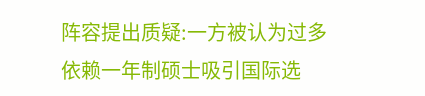阵容提出质疑:一方被认为过多依赖一年制硕士吸引国际选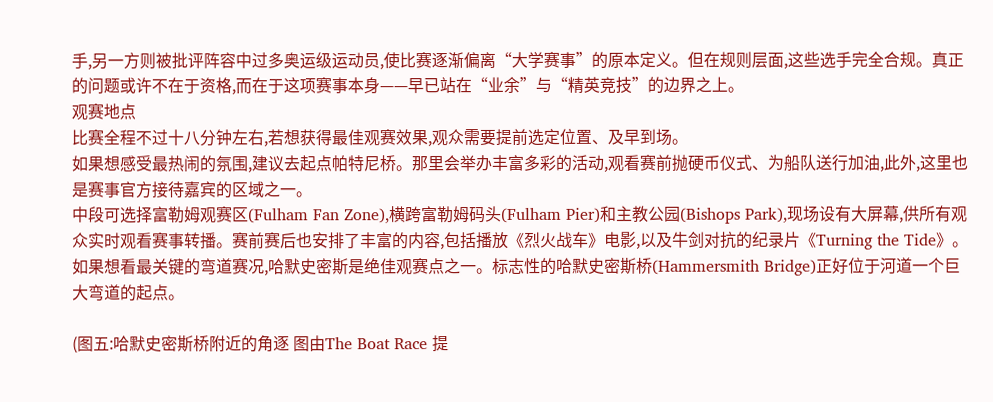手,另一方则被批评阵容中过多奥运级运动员,使比赛逐渐偏离“大学赛事”的原本定义。但在规则层面,这些选手完全合规。真正的问题或许不在于资格,而在于这项赛事本身——早已站在“业余”与“精英竞技”的边界之上。
观赛地点
比赛全程不过十八分钟左右,若想获得最佳观赛效果,观众需要提前选定位置、及早到场。
如果想感受最热闹的氛围,建议去起点帕特尼桥。那里会举办丰富多彩的活动,观看赛前抛硬币仪式、为船队送行加油,此外,这里也是赛事官方接待嘉宾的区域之一。
中段可选择富勒姆观赛区(Fulham Fan Zone),横跨富勒姆码头(Fulham Pier)和主教公园(Bishops Park),现场设有大屏幕,供所有观众实时观看赛事转播。赛前赛后也安排了丰富的内容,包括播放《烈火战车》电影,以及牛剑对抗的纪录片《Turning the Tide》。
如果想看最关键的弯道赛况,哈默史密斯是绝佳观赛点之一。标志性的哈默史密斯桥(Hammersmith Bridge)正好位于河道一个巨大弯道的起点。

(图五:哈默史密斯桥附近的角逐 图由The Boat Race 提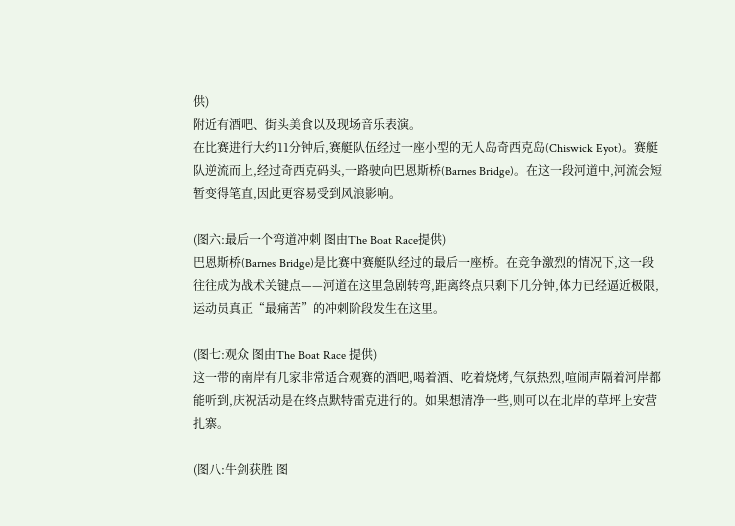供)
附近有酒吧、街头美食以及现场音乐表演。
在比赛进行大约11分钟后,赛艇队伍经过一座小型的无人岛奇西克岛(Chiswick Eyot)。赛艇队逆流而上,经过奇西克码头,一路驶向巴恩斯桥(Barnes Bridge)。在这一段河道中,河流会短暂变得笔直,因此更容易受到风浪影响。

(图六:最后一个弯道冲刺 图由The Boat Race提供)
巴恩斯桥(Barnes Bridge)是比赛中赛艇队经过的最后一座桥。在竞争激烈的情况下,这一段往往成为战术关键点——河道在这里急剧转弯,距离终点只剩下几分钟,体力已经逼近极限,运动员真正“最痛苦”的冲刺阶段发生在这里。

(图七:观众 图由The Boat Race 提供)
这一带的南岸有几家非常适合观赛的酒吧,喝着酒、吃着烧烤,气氛热烈,喧闹声隔着河岸都能听到,庆祝活动是在终点默特雷克进行的。如果想清净一些,则可以在北岸的草坪上安营扎寨。

(图八:牛剑获胜 图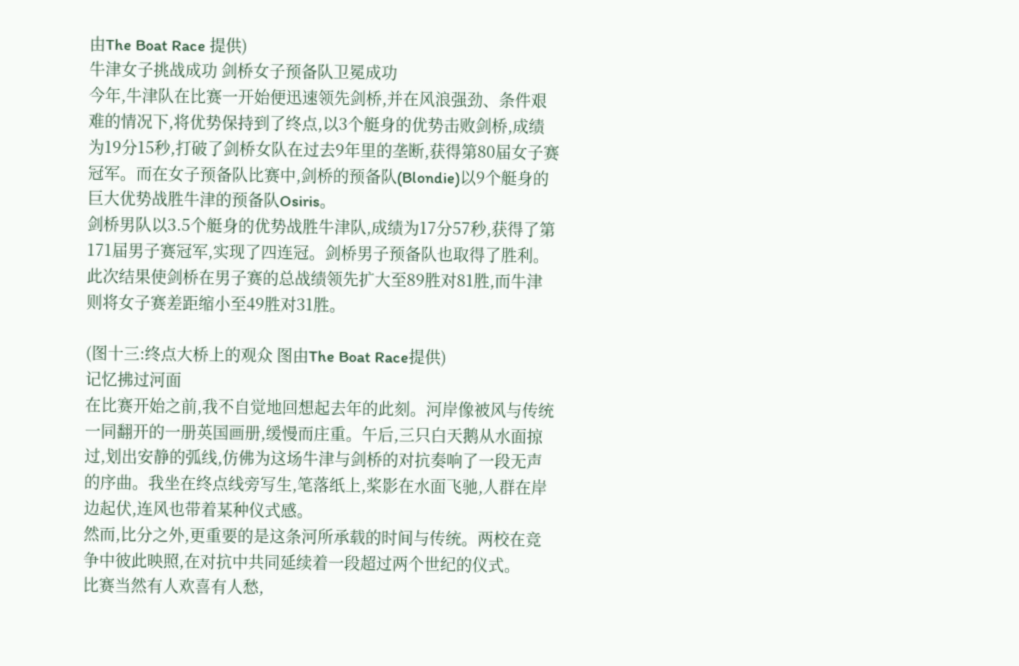由The Boat Race 提供)
牛津女子挑战成功 剑桥女子预备队卫冕成功
今年,牛津队在比赛一开始便迅速领先剑桥,并在风浪强劲、条件艰难的情况下,将优势保持到了终点,以3个艇身的优势击败剑桥,成绩为19分15秒,打破了剑桥女队在过去9年里的垄断,获得第80届女子赛冠军。而在女子预备队比赛中,剑桥的预备队(Blondie)以9个艇身的巨大优势战胜牛津的预备队Osiris。
剑桥男队以3.5个艇身的优势战胜牛津队,成绩为17分57秒,获得了第171届男子赛冠军,实现了四连冠。剑桥男子预备队也取得了胜利。
此次结果使剑桥在男子赛的总战绩领先扩大至89胜对81胜,而牛津则将女子赛差距缩小至49胜对31胜。

(图十三:终点大桥上的观众 图由The Boat Race提供)
记忆拂过河面
在比赛开始之前,我不自觉地回想起去年的此刻。河岸像被风与传统一同翻开的一册英国画册,缓慢而庄重。午后,三只白天鹅从水面掠过,划出安静的弧线,仿佛为这场牛津与剑桥的对抗奏响了一段无声的序曲。我坐在终点线旁写生,笔落纸上,桨影在水面飞驰,人群在岸边起伏,连风也带着某种仪式感。
然而,比分之外,更重要的是这条河所承载的时间与传统。两校在竞争中彼此映照,在对抗中共同延续着一段超过两个世纪的仪式。
比赛当然有人欢喜有人愁,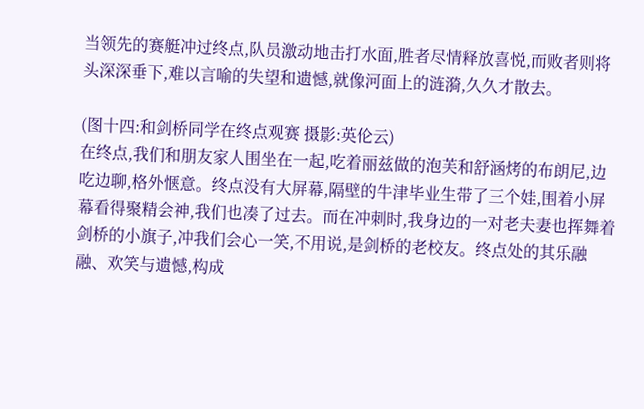当领先的赛艇冲过终点,队员激动地击打水面,胜者尽情释放喜悦,而败者则将头深深垂下,难以言喻的失望和遗憾,就像河面上的涟漪,久久才散去。

(图十四:和剑桥同学在终点观赛 摄影:英伦云)
在终点,我们和朋友家人围坐在一起,吃着丽兹做的泡芙和舒涵烤的布朗尼,边吃边聊,格外惬意。终点没有大屏幕,隔壁的牛津毕业生带了三个娃,围着小屏幕看得聚精会神,我们也凑了过去。而在冲刺时,我身边的一对老夫妻也挥舞着剑桥的小旗子,冲我们会心一笑,不用说,是剑桥的老校友。终点处的其乐融融、欢笑与遗憾,构成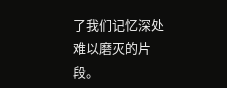了我们记忆深处难以磨灭的片段。